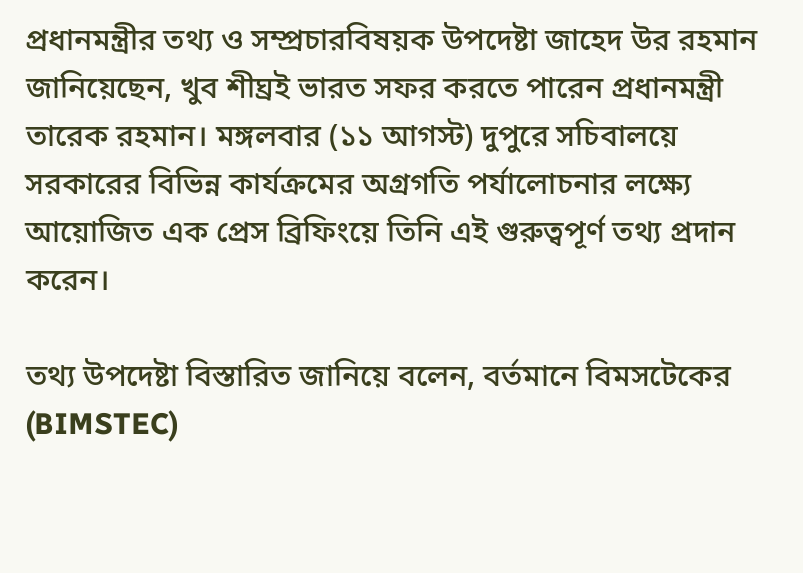প্রধানমন্ত্রীর তথ্য ও সম্প্রচারবিষয়ক উপদেষ্টা জাহেদ উর রহমান জানিয়েছেন, খুব শীঘ্রই ভারত সফর করতে পারেন প্রধানমন্ত্রী তারেক রহমান। মঙ্গলবার (১১ আগস্ট) দুপুরে সচিবালয়ে সরকারের বিভিন্ন কার্যক্রমের অগ্রগতি পর্যালোচনার লক্ষ্যে আয়োজিত এক প্রেস ব্রিফিংয়ে তিনি এই গুরুত্বপূর্ণ তথ্য প্রদান করেন।

তথ্য উপদেষ্টা বিস্তারিত জানিয়ে বলেন, বর্তমানে বিমসটেকের (BIMSTEC)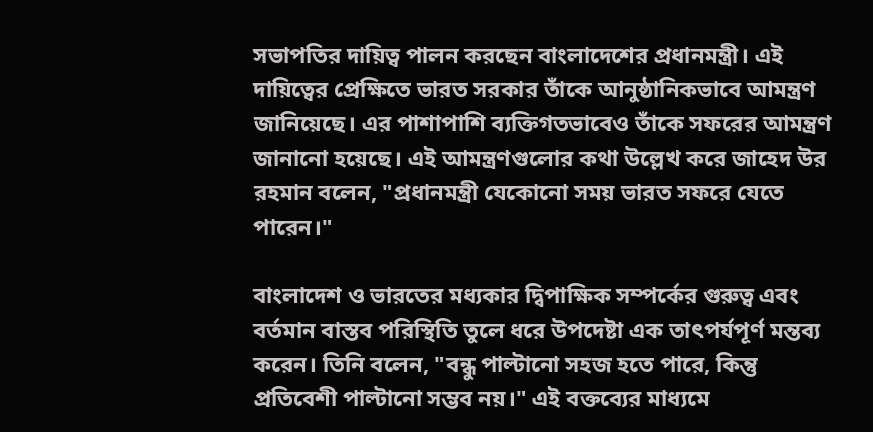সভাপতির দায়িত্ব পালন করছেন বাংলাদেশের প্রধানমন্ত্রী। এই দায়িত্বের প্রেক্ষিতে ভারত সরকার তাঁকে আনুষ্ঠানিকভাবে আমন্ত্রণ জানিয়েছে। এর পাশাপাশি ব্যক্তিগতভাবেও তাঁকে সফরের আমন্ত্রণ জানানো হয়েছে। এই আমন্ত্রণগুলোর কথা উল্লেখ করে জাহেদ উর রহমান বলেন, "প্রধানমন্ত্রী যেকোনো সময় ভারত সফরে যেতে পারেন।"

বাংলাদেশ ও ভারতের মধ্যকার দ্বিপাক্ষিক সম্পর্কের গুরুত্ব এবং বর্তমান বাস্তব পরিস্থিতি তুলে ধরে উপদেষ্টা এক তাৎপর্যপূর্ণ মন্তব্য করেন। তিনি বলেন, "বন্ধু পাল্টানো সহজ হতে পারে, কিন্তু প্রতিবেশী পাল্টানো সম্ভব নয়।" এই বক্তব্যের মাধ্যমে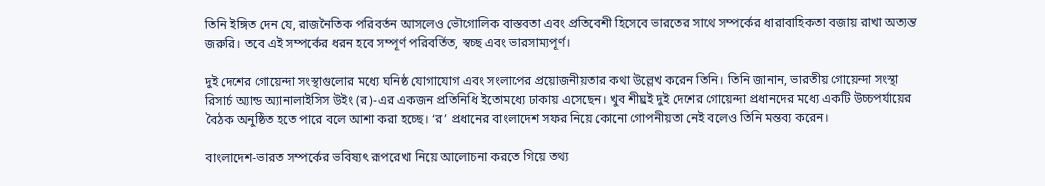তিনি ইঙ্গিত দেন যে, রাজনৈতিক পরিবর্তন আসলেও ভৌগোলিক বাস্তবতা এবং প্রতিবেশী হিসেবে ভারতের সাথে সম্পর্কের ধারাবাহিকতা বজায় রাখা অত্যন্ত জরুরি। তবে এই সম্পর্কের ধরন হবে সম্পূর্ণ পরিবর্তিত, স্বচ্ছ এবং ভারসাম্যপূর্ণ।

দুই দেশের গোয়েন্দা সংস্থাগুলোর মধ্যে ঘনিষ্ঠ যোগাযোগ এবং সংলাপের প্রয়োজনীয়তার কথা উল্লেখ করেন তিনি। তিনি জানান, ভারতীয় গোয়েন্দা সংস্থা রিসার্চ অ্যান্ড অ্যানালাইসিস উইং (র)-এর একজন প্রতিনিধি ইতোমধ্যে ঢাকায় এসেছেন। খুব শীঘ্রই দুই দেশের গোয়েন্দা প্রধানদের মধ্যে একটি উচ্চপর্যায়ের বৈঠক অনুষ্ঠিত হতে পারে বলে আশা করা হচ্ছে। ‘র’ প্রধানের বাংলাদেশ সফর নিয়ে কোনো গোপনীয়তা নেই বলেও তিনি মন্তব্য করেন।

বাংলাদেশ-ভারত সম্পর্কের ভবিষ্যৎ রূপরেখা নিয়ে আলোচনা করতে গিয়ে তথ্য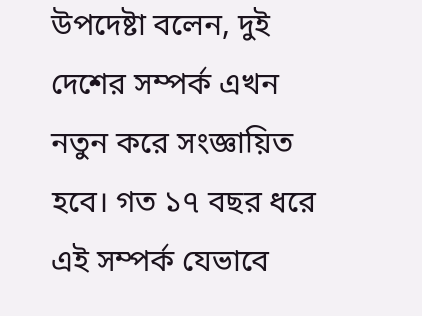উপদেষ্টা বলেন, দুই দেশের সম্পর্ক এখন নতুন করে সংজ্ঞায়িত হবে। গত ১৭ বছর ধরে এই সম্পর্ক যেভাবে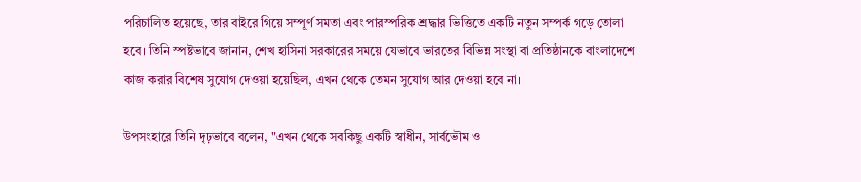পরিচালিত হয়েছে, তার বাইরে গিয়ে সম্পূর্ণ সমতা এবং পারস্পরিক শ্রদ্ধার ভিত্তিতে একটি নতুন সম্পর্ক গড়ে তোলা হবে। তিনি স্পষ্টভাবে জানান, শেখ হাসিনা সরকারের সময়ে যেভাবে ভারতের বিভিন্ন সংস্থা বা প্রতিষ্ঠানকে বাংলাদেশে কাজ করার বিশেষ সুযোগ দেওয়া হয়েছিল, এখন থেকে তেমন সুযোগ আর দেওয়া হবে না।

উপসংহারে তিনি দৃঢ়ভাবে বলেন, "এখন থেকে সবকিছু একটি স্বাধীন, সার্বভৌম ও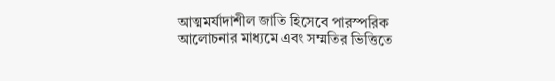আত্মমর্যাদাশীল জাতি হিসেবে পারস্পরিক আলোচনার মাধ্যমে এবং সম্মতির ভিত্তিতে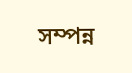সম্পন্ন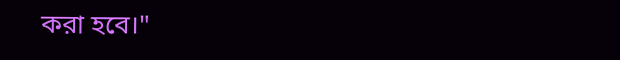করা হবে।"